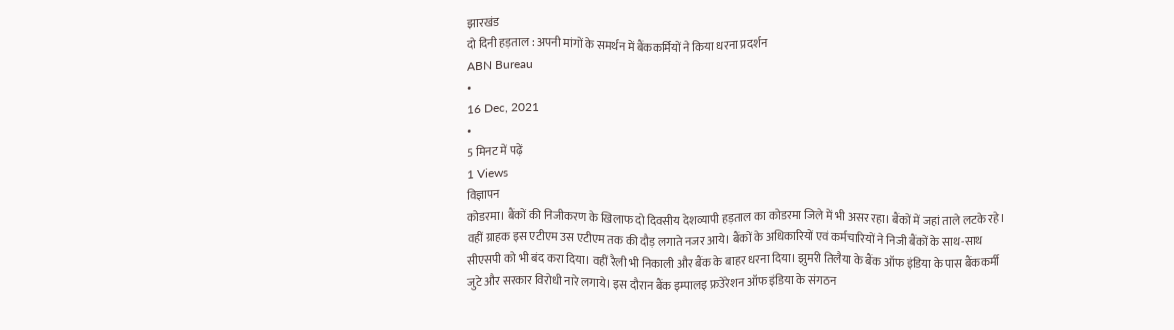झारखंड
दो दिनी हड़ताल : अपनी मांगों के समर्थन में बैंककर्मियों ने किया धरना प्रदर्शन
ABN Bureau
•
16 Dec, 2021
•
5 मिनट में पढ़ें
1 Views
विज्ञापन
कोडरमा। बैंकों की निजीकरण के खिलाफ दो दिवसीय देशव्यापी हड़ताल का कोडरमा जिले में भी असर रहा। बैंकों में जहां ताले लटके रहे। वहीं ग्राहक इस एटीएम उस एटीएम तक की दौड़ लगाते नजर आये। बैंकों के अधिकारियों एवं कर्मचारियों ने निजी बैंकों के साथ-साथ सीएसपी को भी बंद करा दिया। वहीं रैली भी निकाली और बैंक के बाहर धरना दिया। झुमरी तिलैया के बैंक ऑफ इंडिया के पास बैंककर्मी जुटे और सरकार विरोधी नारे लगाये। इस दौरान बैंक इम्पालइ फ्रउेरेशन ऑफ इंडिया के संगठन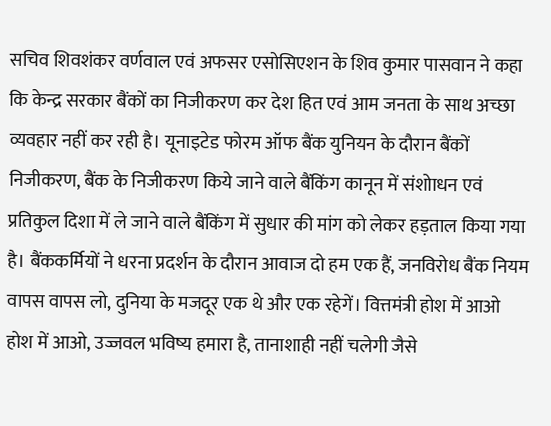सचिव शिवशंकर वर्णवाल एवं अफसर एसोसिएशन के शिव कुमार पासवान ने कहा कि केन्द्र सरकार बैंकों का निजीकरण कर देश हित एवं आम जनता के साथ अच्छा व्यवहार नहीं कर रही है। यूनाइटेड फोरम ऑफ बैंक युनियन के दौरान बैंकों निजीकरण, बैंक के निजीकरण किये जाने वाले बैंकिंग कानून में संशोाधन एवं प्रतिकुल दिशा में ले जाने वाले बैंकिंग में सुधार की मांग को लेकर हड़ताल किया गया है। बैंककर्मियों ने धरना प्रदर्शन के दौरान आवाज दो हम एक हैं, जनविरोध बैंक नियम वापस वापस लो, दुनिया के मजदूर एक थे और एक रहेगें। वित्तमंत्री होश में आओ होश में आओ, उज्जवल भविष्य हमारा है, तानाशाही नहीं चलेगी जैसे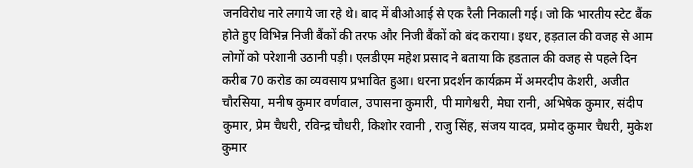जनविरोध नारे लगाये जा रहे थे। बाद में बीओआई से एक रैली निकाली गई। जो कि भारतीय स्टेट बैंक होते हुए विभिन्न निजी बैंकों की तरफ और निजी बैंकों को बंद कराया। इधर, हड़ताल की वजह से आम लोगों को परेशानी उठानी पड़ी। एलडीएम महेश प्रसाद ने बताया कि हडताल की वजह से पहले दिन करीब 70 करोड का व्यवसाय प्रभावित हुआ। धरना प्रदर्शन कार्यक्रम में अमरदीप केशरी, अजीत चौरसिया, मनीष कुमार वर्णवाल, उपासना कुमारी, पी मागेश्वरी, मेघा रानी, अभिषेक कुमार, संदीप कुमार, प्रेम चैधरी, रविन्द्र चौधरी, किशोर रवानी , राजु सिंह, संजय यादव, प्रमोद कुमार चैधरी, मुकेश कुमार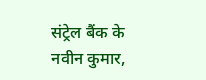संट्रेल बैंक के नवीन कुमार,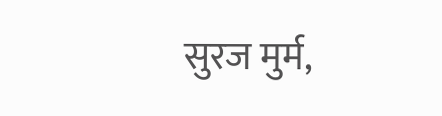सुरज मुर्म,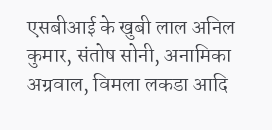एसबीआई के खुबी लाल अनिल कुमार, संतोष सोनी, अनामिका अग्रवाल, विमला लकडा आदि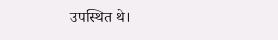उपस्थित थे।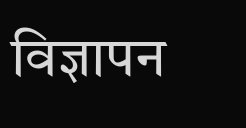विज्ञापन